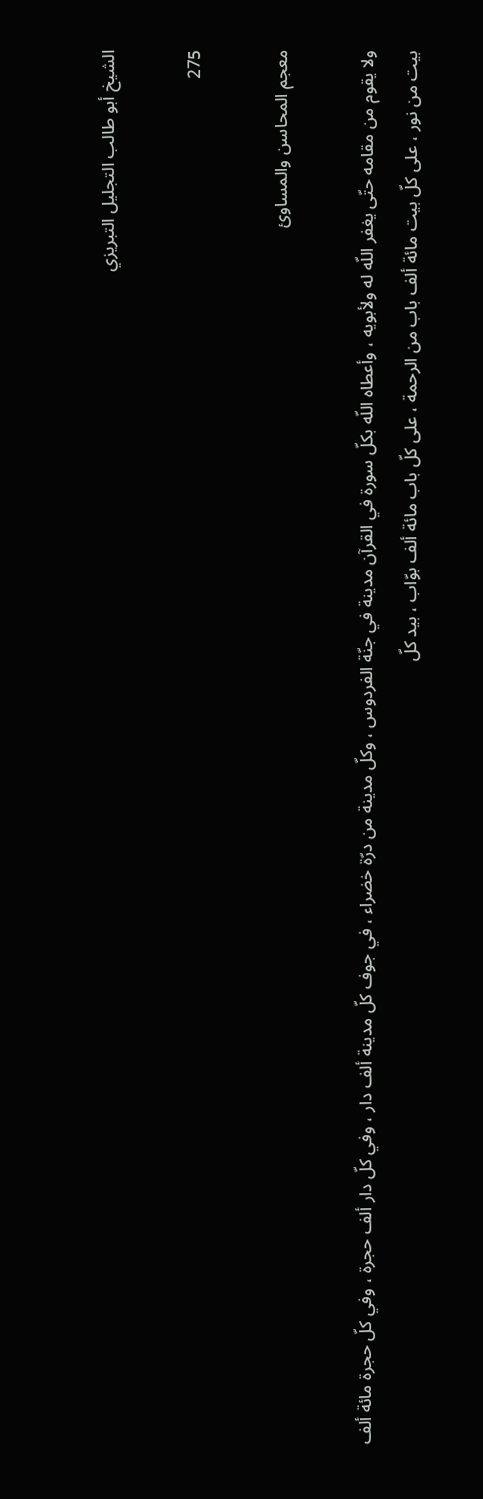الشيخ أبو طالب التجليل التبريزي

275

معجم المحاسن والمساوئ

ولا يقوم من مقامه حتّى يغفر اللّه له ولأبويه ، وأعطاه اللّه بكلّ سورة في القرآن مدينة في جنّة الفردوس ، وكلّ مدينة من درّة خضراء ، في جوف كلّ مدينة ألف دار ، وفي كلّ دار ألف حجرة ، وفي كلّ حجرة مائة ألف بيت من نور ، على كلّ بيت مائة ألف باب من الرحمة ، على كلّ باب مائة ألف بوّاب ، بيد كلّ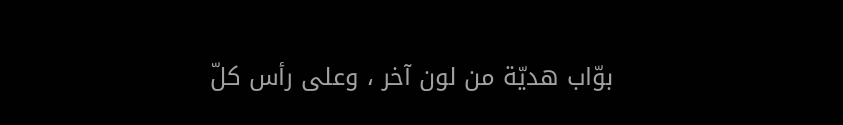بوّاب هديّة من لون آخر ، وعلى رأس كلّ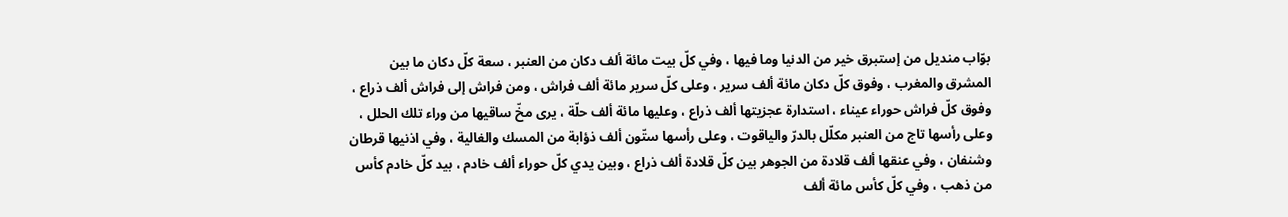بوّاب منديل من إستبرق خير من الدنيا وما فيها ، وفي كلّ بيت مائة ألف دكان من العنبر ، سعة كلّ دكان ما بين المشرق والمغرب ، وفوق كلّ دكان مائة ألف سرير ، وعلى كلّ سرير مائة ألف فراش ، ومن فراش إلى فراش ألف ذراع ، وفوق كلّ فراش حوراء عيناء ، استدارة عجزيتها ألف ذراع ، وعليها مائة ألف حلّة ، يرى مخّ ساقيها من وراء تلك الحلل ، وعلى رأسها تاج من العنبر مكلّل بالدرّ والياقوت ، وعلى رأسها ستّون ألف ذؤابة من المسك والغالية ، وفي اذنيها قرطان وشنفان ، وفي عنقها ألف قلادة من الجوهر بين كلّ قلادة ألف ذراع ، وبين يدي كلّ حوراء ألف خادم ، بيد كلّ خادم كأس من ذهب ، وفي كلّ كأس مائة ألف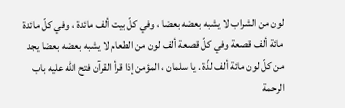لون من الشراب لا يشبه بعضه بعضا ، وفي كلّ بيت ألف مائدة ، وفي كلّ مائدة مائة ألف قصعة وفي كلّ قصعة ألف لون من الطعام لا يشبه بعضه بعضا يجد من كلّ لون مائة ألف لذّة . يا سلمان ، المؤمن إذا قرأ القرآن فتح اللّه عليه باب الرحمة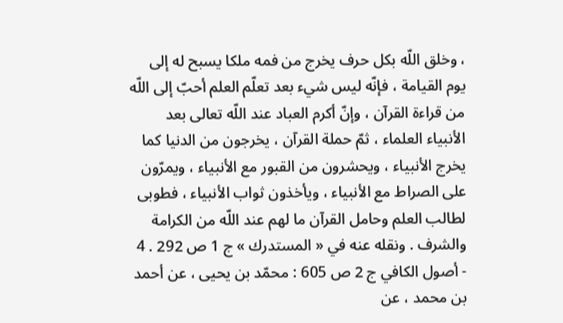، وخلق اللّه بكل حرف يخرج من فمه ملكا يسبح له إلى يوم القيامة ، فإنّه ليس شيء بعد تعلّم العلم أحبّ إلى اللّه من قراءة القرآن ، وإنّ أكرم العباد عند اللّه تعالى بعد الأنبياء العلماء ، ثمّ حملة القرآن ، يخرجون من الدنيا كما يخرج الأنبياء ، ويحشرون من القبور مع الأنبياء ، ويمرّون على الصراط مع الأنبياء ، ويأخذون ثواب الأنبياء ، فطوبى لطالب العلم وحامل القرآن ما لهم عند اللّه من الكرامة والشرف . ونقله عنه في « المستدرك » ج 1 ص 292 . 4 - أصول الكافي ج 2 ص 605 : محمّد بن يحيى ، عن أحمد بن محمد ، عن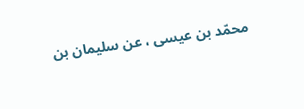محمّد بن عيسى ، عن سليمان بن